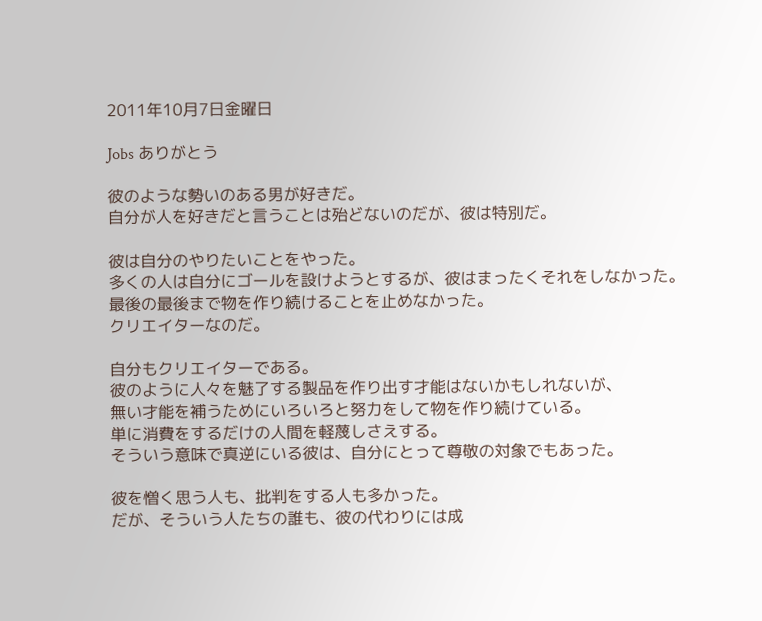2011年10月7日金曜日

Jobs ありがとう

彼のような勢いのある男が好きだ。
自分が人を好きだと言うことは殆どないのだが、彼は特別だ。

彼は自分のやりたいことをやった。
多くの人は自分にゴールを設けようとするが、彼はまったくそれをしなかった。
最後の最後まで物を作り続けることを止めなかった。
クリエイターなのだ。

自分もクリエイターである。
彼のように人々を魅了する製品を作り出す才能はないかもしれないが、
無い才能を補うためにいろいろと努力をして物を作り続けている。
単に消費をするだけの人間を軽蔑しさえする。
そういう意味で真逆にいる彼は、自分にとって尊敬の対象でもあった。

彼を憎く思う人も、批判をする人も多かった。
だが、そういう人たちの誰も、彼の代わりには成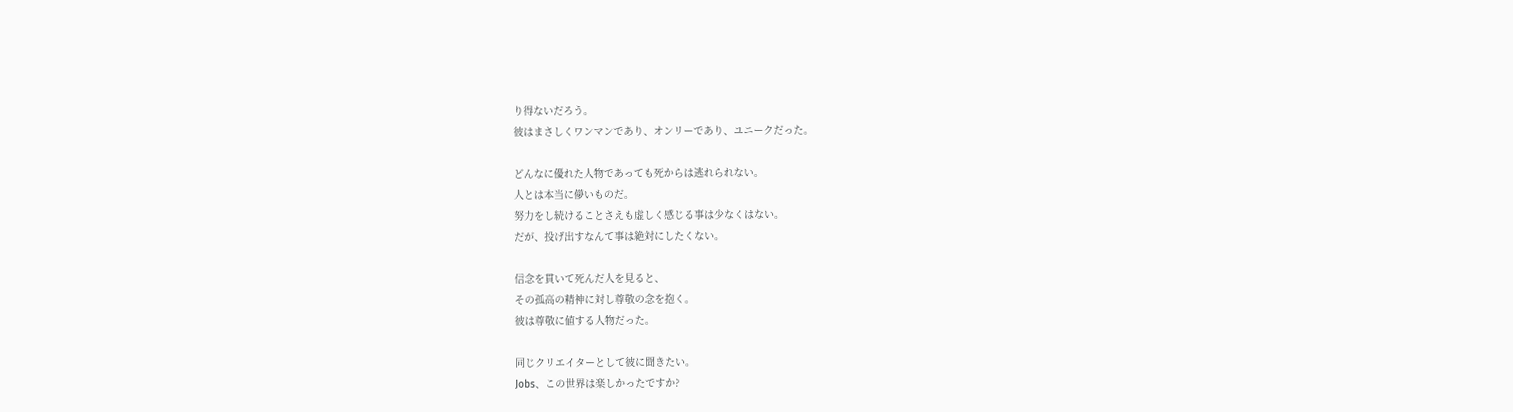り得ないだろう。
彼はまさしくワンマンであり、オンリーであり、ユニークだった。

どんなに優れた人物であっても死からは逃れられない。
人とは本当に儚いものだ。
努力をし続けることさえも虚しく感じる事は少なくはない。
だが、投げ出すなんて事は絶対にしたくない。

信念を貫いて死んだ人を見ると、
その孤高の精神に対し尊敬の念を抱く。
彼は尊敬に値する人物だった。

同じクリエイターとして彼に聞きたい。
Jobs、この世界は楽しかったですか?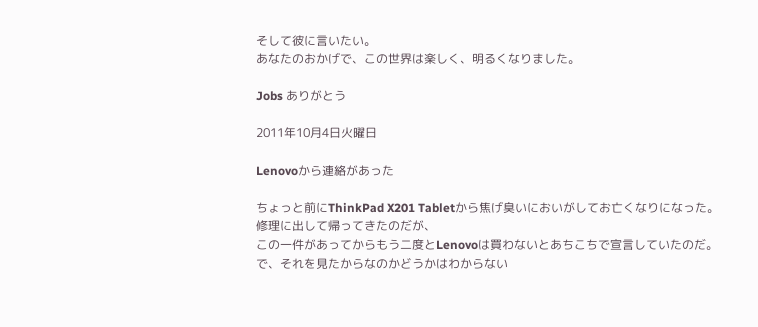そして彼に言いたい。
あなたのおかげで、この世界は楽しく、明るくなりました。

Jobs ありがとう

2011年10月4日火曜日

Lenovoから連絡があった

ちょっと前にThinkPad X201 Tabletから焦げ臭いにおいがしてお亡くなりになった。
修理に出して帰ってきたのだが、
この一件があってからもう二度とLenovoは買わないとあちこちで宣言していたのだ。
で、それを見たからなのかどうかはわからない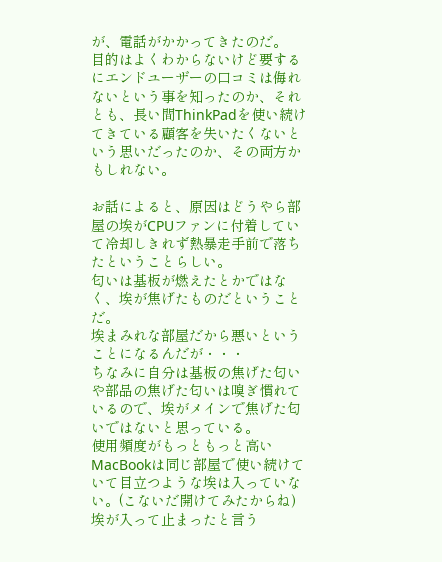が、電話がかかってきたのだ。
目的はよくわからないけど要するにエンドユーザーの口コミは侮れないという事を知ったのか、それとも、長い間ThinkPadを使い続けてきている顧客を失いたくないという思いだったのか、その両方かもしれない。

お話によると、原因はどうやら部屋の埃がCPUファンに付着していて冷却しきれず熱暴走手前で落ちたということらしい。
匂いは基板が燃えたとかではなく、埃が焦げたものだということだ。
埃まみれな部屋だから悪いということになるんだが・・・
ちなみに自分は基板の焦げた匂いや部品の焦げた匂いは嗅ぎ慣れているので、埃がメインで焦げた匂いではないと思っている。
使用頻度がもっともっと高いMacBookは同じ部屋で使い続けていて目立つような埃は入っていない。(こないだ開けてみたからね)
埃が入って止まったと言う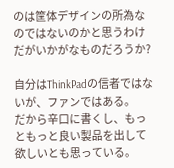のは筐体デザインの所為なのではないのかと思うわけだがいかがなものだろうか?

自分はThinkPadの信者ではないが、ファンではある。
だから辛口に書くし、もっともっと良い製品を出して欲しいとも思っている。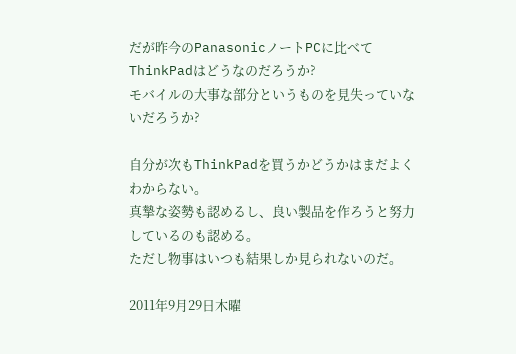だが昨今のPanasonicノートPCに比べてThinkPadはどうなのだろうか?
モバイルの大事な部分というものを見失っていないだろうか?

自分が次もThinkPadを買うかどうかはまだよくわからない。
真摯な姿勢も認めるし、良い製品を作ろうと努力しているのも認める。
ただし物事はいつも結果しか見られないのだ。

2011年9月29日木曜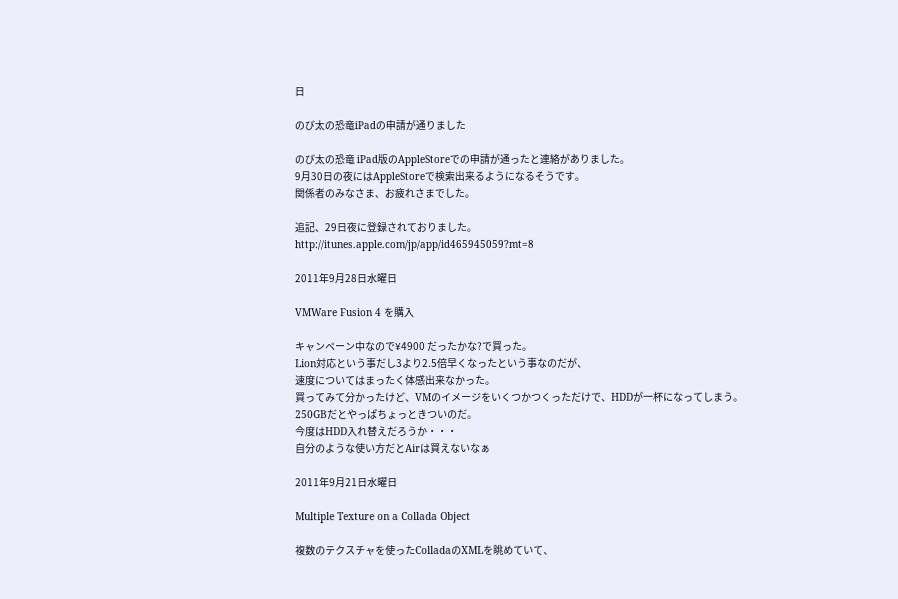日

のび太の恐竜iPadの申請が通りました

のび太の恐竜 iPad版のAppleStoreでの申請が通ったと連絡がありました。
9月30日の夜にはAppleStoreで検索出来るようになるそうです。
関係者のみなさま、お疲れさまでした。

追記、29日夜に登録されておりました。
http://itunes.apple.com/jp/app/id465945059?mt=8

2011年9月28日水曜日

VMWare Fusion 4 を購入

キャンペーン中なので¥4900 だったかな?で買った。
Lion対応という事だし3より2.5倍早くなったという事なのだが、
速度についてはまったく体感出来なかった。
買ってみて分かったけど、VMのイメージをいくつかつくっただけで、HDDが一杯になってしまう。
250GBだとやっぱちょっときついのだ。
今度はHDD入れ替えだろうか・・・
自分のような使い方だとAirは買えないなぁ

2011年9月21日水曜日

Multiple Texture on a Collada Object

複数のテクスチャを使ったColladaのXMLを眺めていて、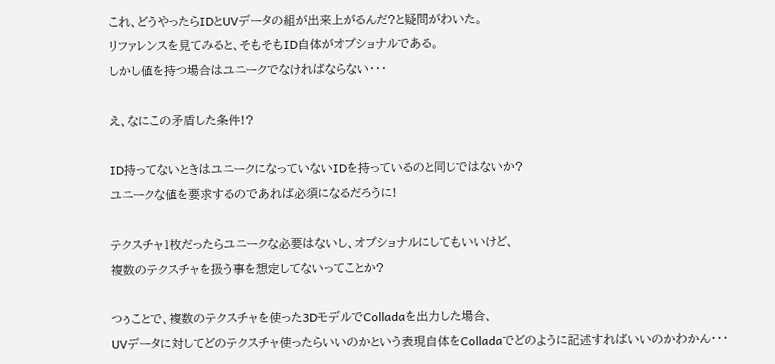これ、どうやったらIDとUVデータの組が出来上がるんだ?と疑問がわいた。
リファレンスを見てみると、そもそもID自体がオプショナルである。
しかし値を持つ場合はユニークでなければならない・・・

え、なにこの矛盾した条件!?

ID持ってないときはユニークになっていないIDを持っているのと同じではないか?
ユニークな値を要求するのであれば必須になるだろうに!

テクスチャ1枚だったらユニークな必要はないし、オプショナルにしてもいいけど、
複数のテクスチャを扱う事を想定してないってことか?

つぅことで、複数のテクスチャを使った3DモデルでColladaを出力した場合、
UVデータに対してどのテクスチャ使ったらいいのかという表現自体をColladaでどのように記述すればいいのかわかん・・・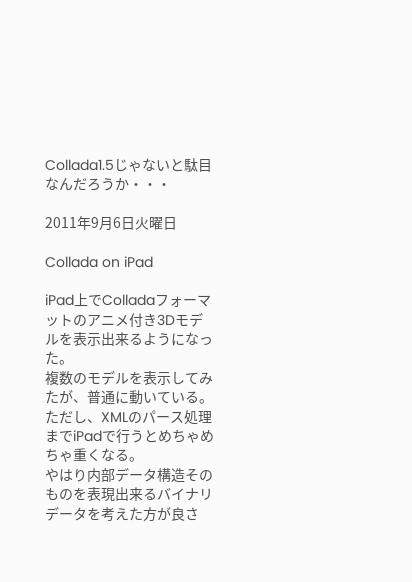Collada1.5じゃないと駄目なんだろうか・・・

2011年9月6日火曜日

Collada on iPad

iPad上でColladaフォーマットのアニメ付き3Dモデルを表示出来るようになった。
複数のモデルを表示してみたが、普通に動いている。
ただし、XMLのパース処理までiPadで行うとめちゃめちゃ重くなる。
やはり内部データ構造そのものを表現出来るバイナリデータを考えた方が良さ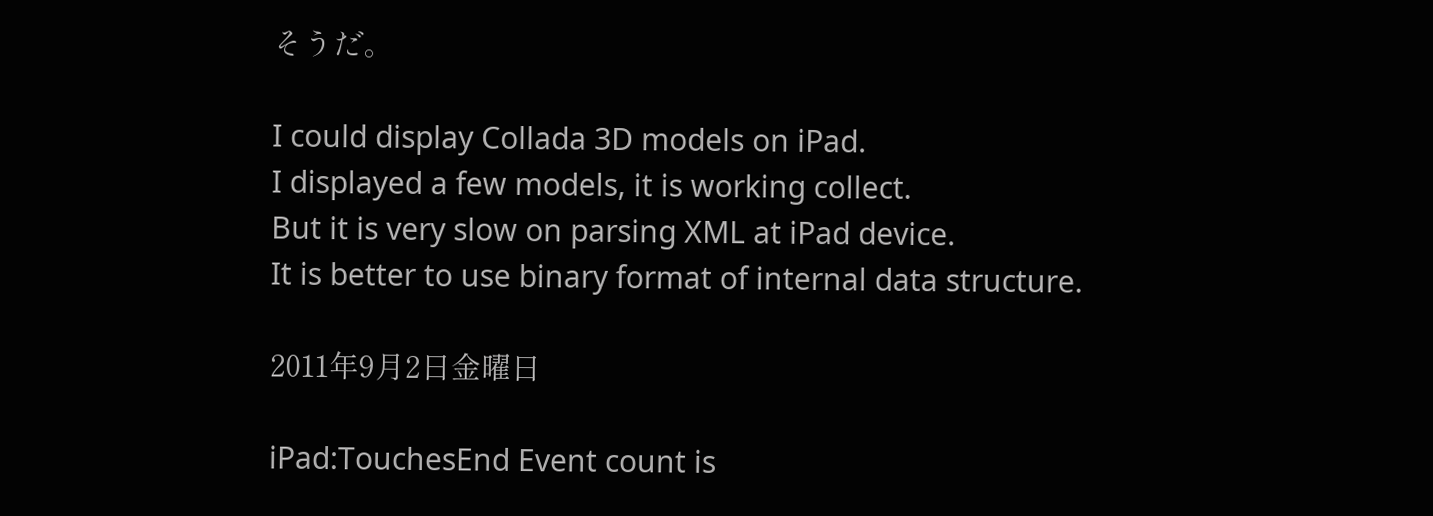そうだ。

I could display Collada 3D models on iPad.
I displayed a few models, it is working collect.
But it is very slow on parsing XML at iPad device.
It is better to use binary format of internal data structure.

2011年9月2日金曜日

iPad:TouchesEnd Event count is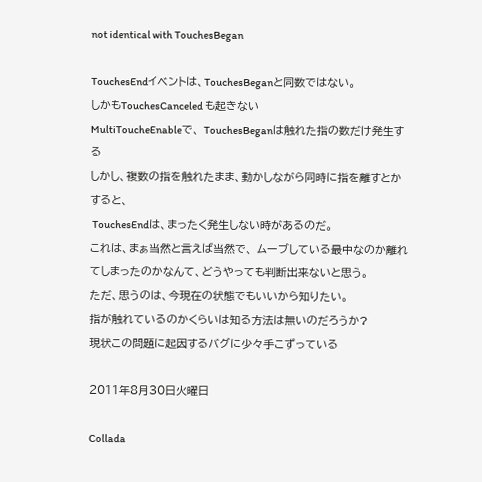not identical with TouchesBegan

TouchesEndイベントは、TouchesBeganと同数ではない。
しかもTouchesCanceled も起きない
MultiToucheEnableで、 TouchesBeganは触れた指の数だけ発生する
しかし、複数の指を触れたまま、動かしながら同時に指を離すとかすると、
 TouchesEndは、まったく発生しない時があるのだ。
これは、まぁ当然と言えば当然で、 ムーブしている最中なのか離れてしまったのかなんて、どうやっても判断出来ないと思う。
ただ、思うのは、今現在の状態でもいいから知りたい。
指が触れているのかくらいは知る方法は無いのだろうか?
現状この問題に起因するバグに少々手こずっている

2011年8月30日火曜日

Collada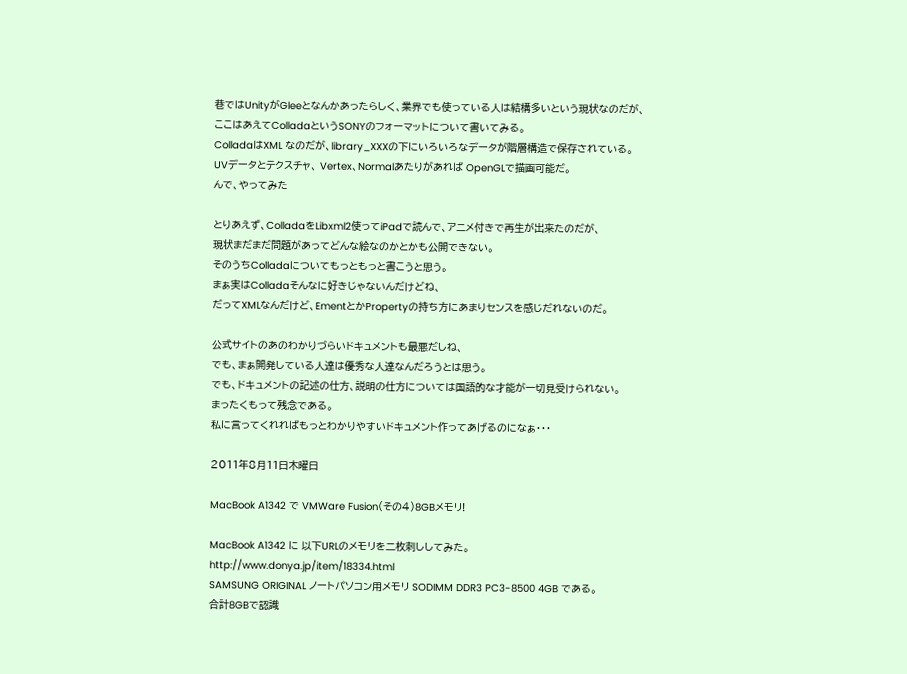巷ではUnityがGleeとなんかあったらしく、業界でも使っている人は結構多いという現状なのだが、
ここはあえてColladaというSONYのフォーマットについて書いてみる。
ColladaはXML なのだが、library_XXXの下にいろいろなデータが階層構造で保存されている。
UVデータとテクスチャ、 Vertex、Normalあたりがあれば OpenGLで描画可能だ。
んで、やってみた

とりあえず、ColladaをLibxml2使ってiPadで読んで、アニメ付きで再生が出来たのだが、
現状まだまだ問題があってどんな絵なのかとかも公開できない。
そのうちColladaについてもっともっと書こうと思う。
まぁ実はColladaそんなに好きじゃないんだけどね、
だってXMLなんだけど、EmentとかPropertyの持ち方にあまりセンスを感じだれないのだ。

公式サイトのあのわかりづらいドキュメントも最悪だしね、
でも、まぁ開発している人達は優秀な人達なんだろうとは思う。
でも、ドキュメントの記述の仕方、説明の仕方については国語的な才能が一切見受けられない。
まったくもって残念である。
私に言ってくれればもっとわかりやすいドキュメント作ってあげるのになぁ・・・

2011年8月11日木曜日

MacBook A1342 で VMWare Fusion(その4)8GBメモリ!

MacBook A1342 に 以下URLのメモリを二枚刺ししてみた。
http://www.donya.jp/item/18334.html
SAMSUNG ORIGINAL ノートパソコン用メモリ SODIMM DDR3 PC3-8500 4GB である。
合計8GBで認識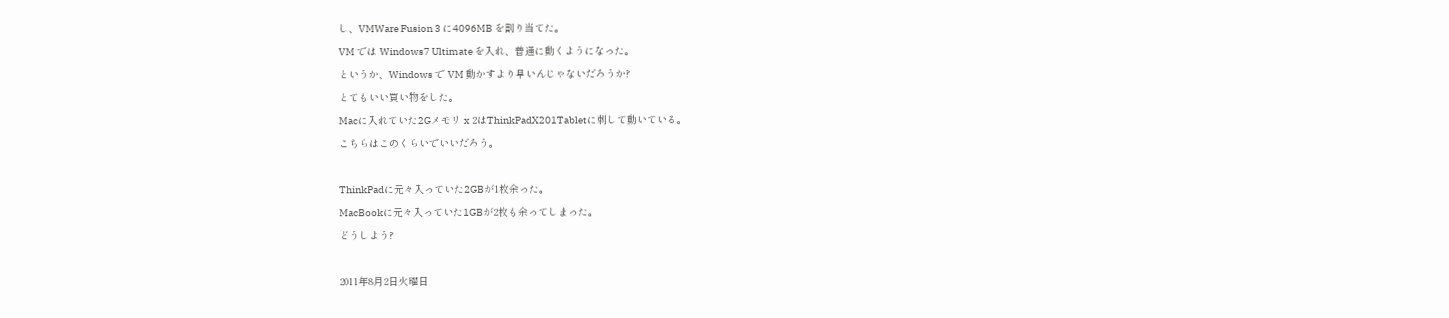し、VMWare Fusion 3 に4096MB を割り当てた。
VM では Windows7 Ultimate を入れ、普通に動くようになった。
というか、Windows で VM 動かすより早いんじゃないだろうか?
とてもいい買い物をした。
Macに入れていた2Gメモリ x 2はThinkPadX201Tabletに刺して動いている。
こちらはこのくらいでいいだろう。

ThinkPadに元々入っていた2GBが1枚余った。
MacBookに元々入っていた1GBが2枚も余ってしまった。
どうしよう?

2011年8月2日火曜日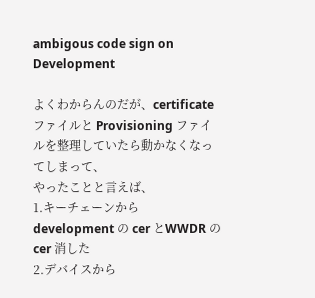ambigous code sign on Development

よくわからんのだが、certificate ファイルと Provisioning ファイルを整理していたら動かなくなってしまって、
やったことと言えば、
1.キーチェーンから development の cer とWWDR の cer 消した
2.デバイスから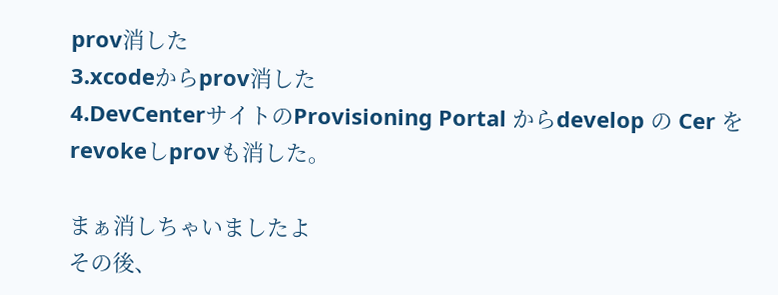prov消した
3.xcodeからprov消した
4.DevCenterサイトのProvisioning Portal からdevelop の Cer をrevokeしprovも消した。

まぁ消しちゃいましたよ
その後、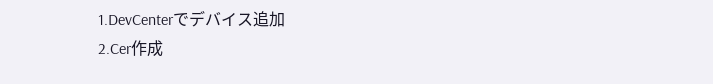1.DevCenterでデバイス追加
2.Cer作成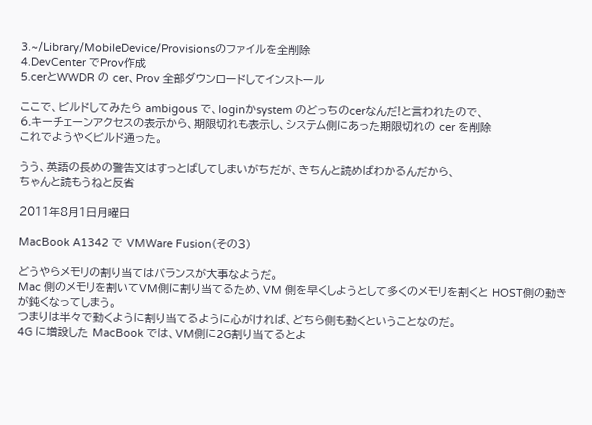3.~/Library/MobileDevice/Provisionsのファイルを全削除
4.DevCenter でProv作成
5.cerとWWDR の cer、Prov 全部ダウンロードしてインストール

ここで、ビルドしてみたら ambigous で、loginかsystem のどっちのcerなんだ!と言われたので、
6.キーチェーンアクセスの表示から、期限切れも表示し、システム側にあった期限切れの cer を削除
これでようやくビルド通った。

うう、英語の長めの警告文はすっとばしてしまいがちだが、きちんと読めばわかるんだから、
ちゃんと読もうねと反省

2011年8月1日月曜日

MacBook A1342 で VMWare Fusion(その3)

どうやらメモリの割り当てはバランスが大事なようだ。
Mac 側のメモリを割いてVM側に割り当てるため、VM 側を早くしようとして多くのメモリを割くと HOST側の動きが鈍くなってしまう。
つまりは半々で動くように割り当てるように心がければ、どちら側も動くということなのだ。
4G に増設した MacBook では、VM側に2G割り当てるとよ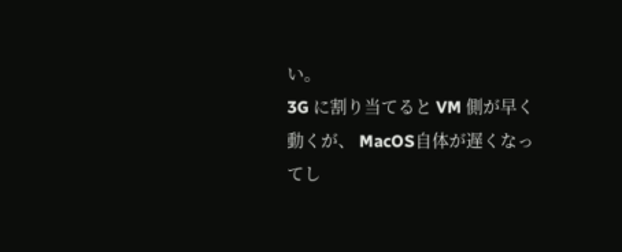い。
3G に割り当てると VM 側が早く動くが、 MacOS自体が遅くなってし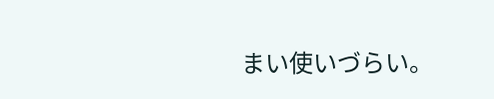まい使いづらい。